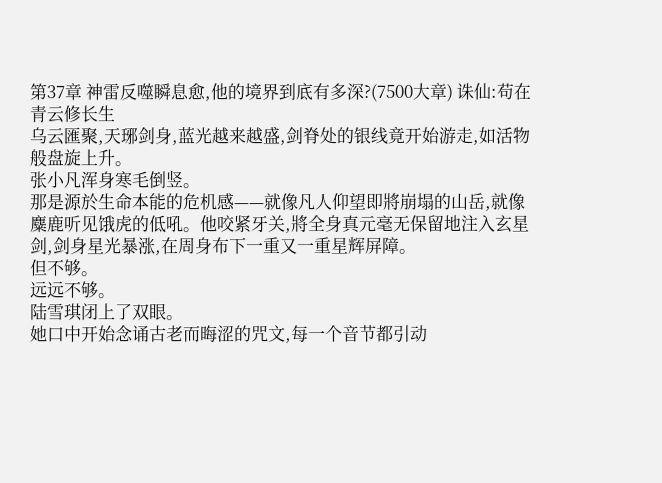第37章 神雷反噬瞬息愈,他的境界到底有多深?(7500大章) 诛仙:苟在青云修长生
乌云匯聚,天琊剑身,蓝光越来越盛,剑脊处的银线竟开始游走,如活物般盘旋上升。
张小凡浑身寒毛倒竖。
那是源於生命本能的危机感——就像凡人仰望即將崩塌的山岳,就像麋鹿听见饿虎的低吼。他咬紧牙关,將全身真元毫无保留地注入玄星剑,剑身星光暴涨,在周身布下一重又一重星辉屏障。
但不够。
远远不够。
陆雪琪闭上了双眼。
她口中开始念诵古老而晦涩的咒文,每一个音节都引动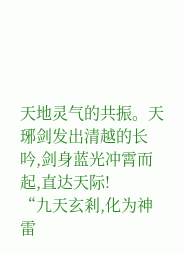天地灵气的共振。天琊剑发出清越的长吟,剑身蓝光冲霄而起,直达天际!
“九天玄剎,化为神雷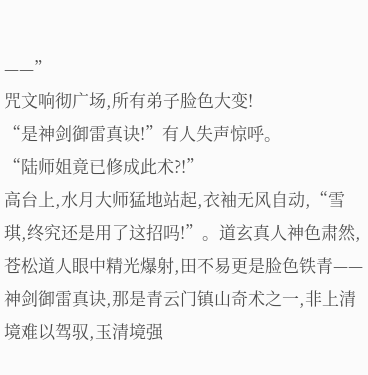——”
咒文响彻广场,所有弟子脸色大变!
“是神剑御雷真诀!”有人失声惊呼。
“陆师姐竟已修成此术?!”
高台上,水月大师猛地站起,衣袖无风自动,“雪琪,终究还是用了这招吗!”。道玄真人神色肃然,苍松道人眼中精光爆射,田不易更是脸色铁青——神剑御雷真诀,那是青云门镇山奇术之一,非上清境难以驾驭,玉清境强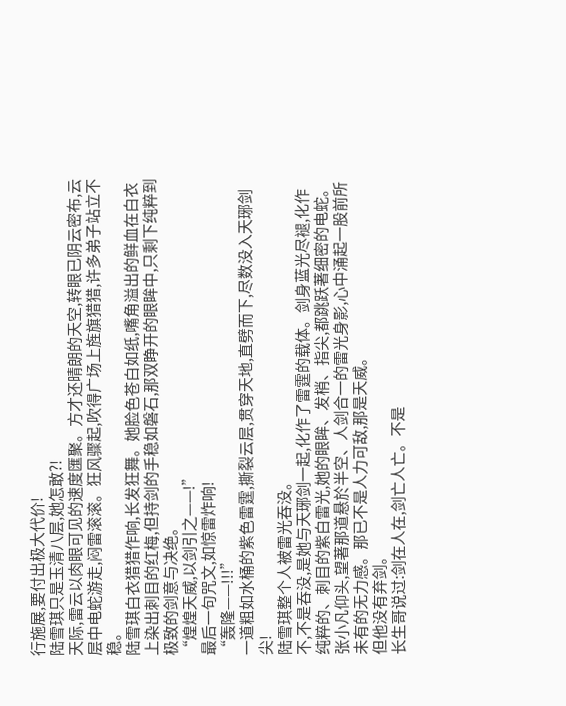行施展,要付出极大代价!
陆雪琪只是玉清八层,她怎敢?!
天际,雷云以肉眼可见的速度匯聚。方才还晴朗的天空,转眼已阴云密布,云层中电蛇游走,闷雷滚滚。狂风骤起,吹得广场上旌旗猎猎,许多弟子站立不稳。
陆雪琪白衣猎猎作响,长发狂舞。她脸色苍白如纸,嘴角溢出的鲜血在白衣上染出刺目的红梅,但持剑的手稳如磐石,那双睁开的眼眸中,只剩下纯粹到极致的剑意与决绝。
“煌煌天威,以剑引之——!”
最后一句咒文,如惊雷炸响!
“轰隆——!!!”
一道粗如水桶的紫色雷霆,撕裂云层,贯穿天地,直劈而下,尽数没入天琊剑尖!
陆雪琪整个人被雷光吞没。
不,不是吞没,是她与天琊剑一起,化作了雷霆的载体。剑身蓝光尽褪,化作纯粹的、刺目的紫白雷光,她的眼眸、发梢、指尖,都跳跃著细密的电蛇。
张小凡仰头,望著那道悬於半空、人剑合一的雷光身影,心中涌起一股前所未有的无力感。那已不是人力可敌,那是天威。
但他没有弃剑。
长生哥说过:剑在人在,剑亡人亡。不是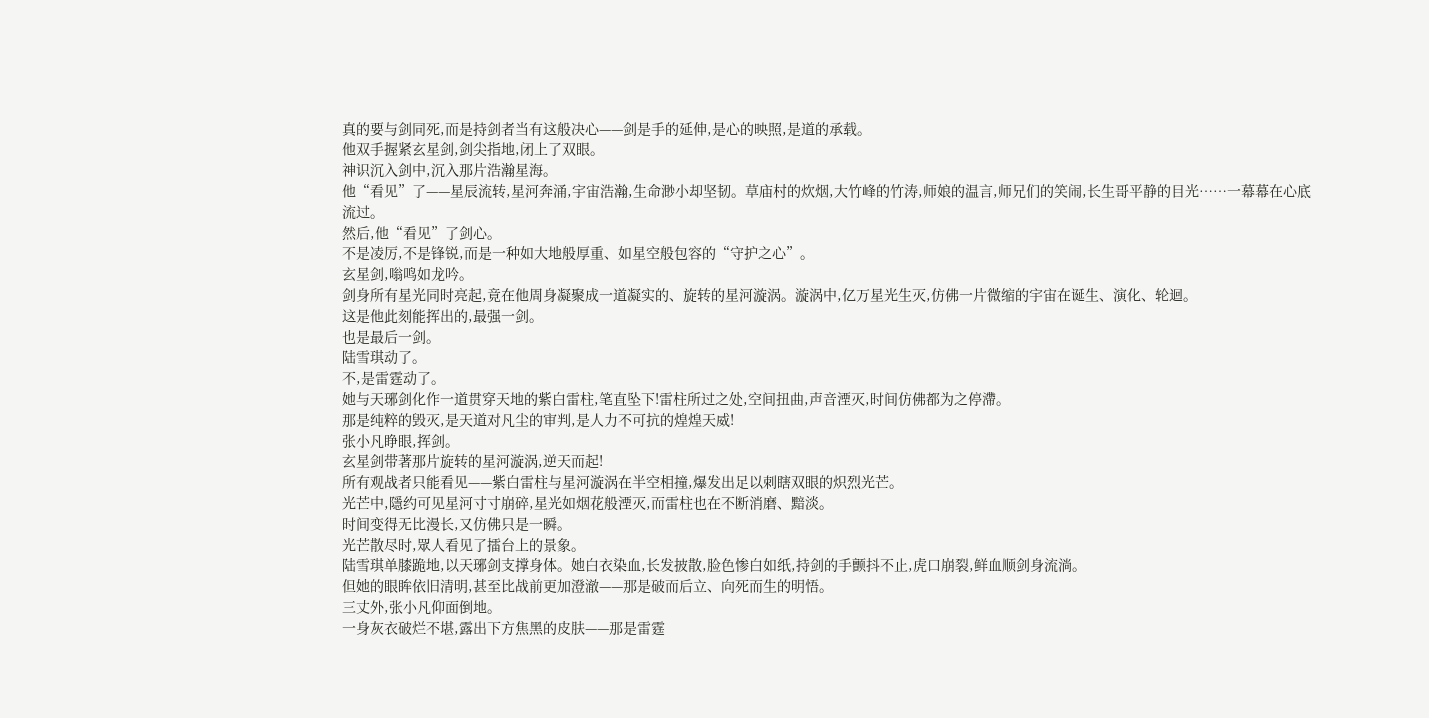真的要与剑同死,而是持剑者当有这般决心——剑是手的延伸,是心的映照,是道的承载。
他双手握紧玄星剑,剑尖指地,闭上了双眼。
神识沉入剑中,沉入那片浩瀚星海。
他“看见”了——星辰流转,星河奔涌,宇宙浩瀚,生命渺小却坚韧。草庙村的炊烟,大竹峰的竹涛,师娘的温言,师兄们的笑闹,长生哥平静的目光……一幕幕在心底流过。
然后,他“看见”了剑心。
不是凌厉,不是锋锐,而是一种如大地般厚重、如星空般包容的“守护之心”。
玄星剑,嗡鸣如龙吟。
剑身所有星光同时亮起,竟在他周身凝聚成一道凝实的、旋转的星河漩涡。漩涡中,亿万星光生灭,仿佛一片微缩的宇宙在诞生、演化、轮迴。
这是他此刻能挥出的,最强一剑。
也是最后一剑。
陆雪琪动了。
不,是雷霆动了。
她与天琊剑化作一道贯穿天地的紫白雷柱,笔直坠下!雷柱所过之处,空间扭曲,声音湮灭,时间仿佛都为之停滯。
那是纯粹的毁灭,是天道对凡尘的审判,是人力不可抗的煌煌天威!
张小凡睁眼,挥剑。
玄星剑带著那片旋转的星河漩涡,逆天而起!
所有观战者只能看见——紫白雷柱与星河漩涡在半空相撞,爆发出足以刺瞎双眼的炽烈光芒。
光芒中,隱约可见星河寸寸崩碎,星光如烟花般湮灭,而雷柱也在不断消磨、黯淡。
时间变得无比漫长,又仿佛只是一瞬。
光芒散尽时,眾人看见了擂台上的景象。
陆雪琪单膝跪地,以天琊剑支撑身体。她白衣染血,长发披散,脸色惨白如纸,持剑的手颤抖不止,虎口崩裂,鲜血顺剑身流淌。
但她的眼眸依旧清明,甚至比战前更加澄澈——那是破而后立、向死而生的明悟。
三丈外,张小凡仰面倒地。
一身灰衣破烂不堪,露出下方焦黑的皮肤——那是雷霆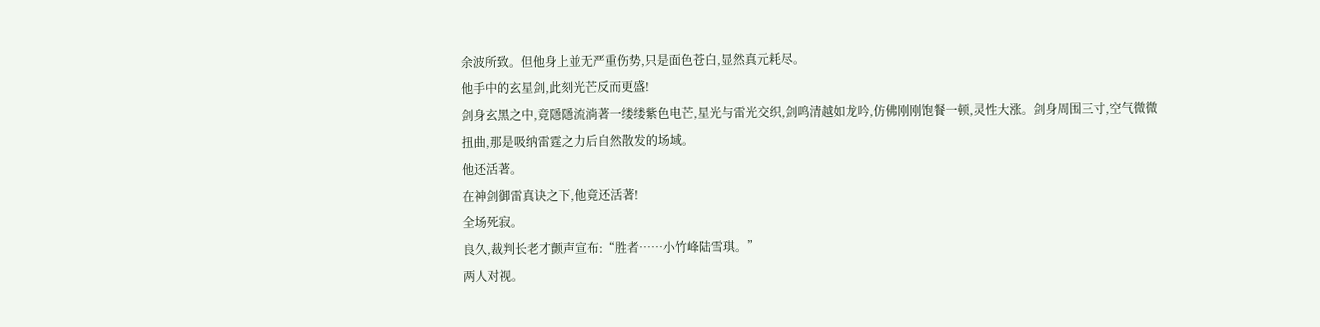余波所致。但他身上並无严重伤势,只是面色苍白,显然真元耗尽。
他手中的玄星剑,此刻光芒反而更盛!
剑身玄黑之中,竟隱隱流淌著一缕缕紫色电芒,星光与雷光交织,剑鸣清越如龙吟,仿佛刚刚饱餐一顿,灵性大涨。剑身周围三寸,空气微微扭曲,那是吸纳雷霆之力后自然散发的场域。
他还活著。
在神剑御雷真诀之下,他竟还活著!
全场死寂。
良久,裁判长老才颤声宣布:“胜者……小竹峰陆雪琪。”
两人对视。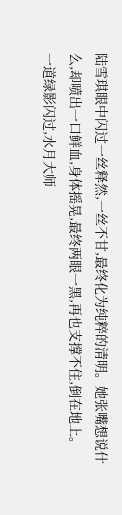陆雪琪眼中闪过一丝释然,一丝不甘,最终化为纯粹的清明。她张嘴想说什么,却喷出一口鲜血,身体摇晃,最终两眼一黑,再也支撑不住,倒在地上。
一道绿影闪过,水月大师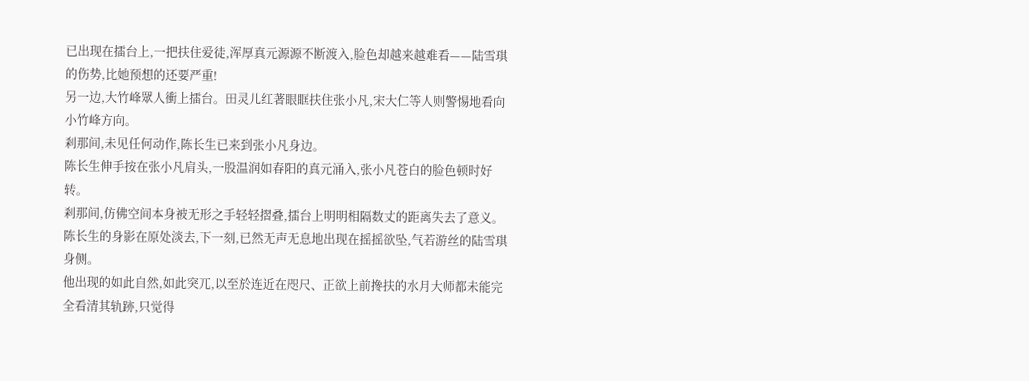已出现在擂台上,一把扶住爱徒,浑厚真元源源不断渡入,脸色却越来越难看——陆雪琪的伤势,比她预想的还要严重!
另一边,大竹峰眾人衝上擂台。田灵儿红著眼眶扶住张小凡,宋大仁等人则警惕地看向小竹峰方向。
剎那间,未见任何动作,陈长生已来到张小凡身边。
陈长生伸手按在张小凡肩头,一股温润如春阳的真元涌入,张小凡苍白的脸色顿时好转。
剎那间,仿佛空间本身被无形之手轻轻摺叠,擂台上明明相隔数丈的距离失去了意义。
陈长生的身影在原处淡去,下一刻,已然无声无息地出现在摇摇欲坠,气若游丝的陆雪琪身侧。
他出现的如此自然,如此突兀,以至於连近在咫尺、正欲上前搀扶的水月大师都未能完全看清其轨跡,只觉得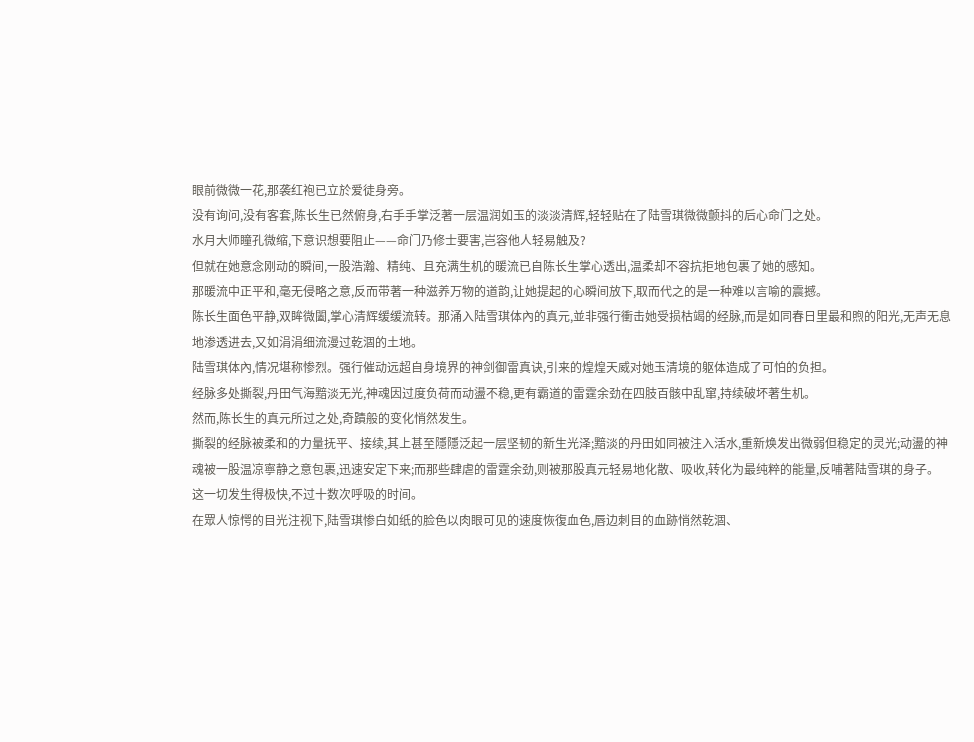眼前微微一花,那袭红袍已立於爱徒身旁。
没有询问,没有客套,陈长生已然俯身,右手手掌泛著一层温润如玉的淡淡清辉,轻轻贴在了陆雪琪微微颤抖的后心命门之处。
水月大师瞳孔微缩,下意识想要阻止——命门乃修士要害,岂容他人轻易触及?
但就在她意念刚动的瞬间,一股浩瀚、精纯、且充满生机的暖流已自陈长生掌心透出,温柔却不容抗拒地包裹了她的感知。
那暖流中正平和,毫无侵略之意,反而带著一种滋养万物的道韵,让她提起的心瞬间放下,取而代之的是一种难以言喻的震撼。
陈长生面色平静,双眸微闔,掌心清辉缓缓流转。那涌入陆雪琪体內的真元,並非强行衝击她受损枯竭的经脉,而是如同春日里最和煦的阳光,无声无息地渗透进去,又如涓涓细流漫过乾涸的土地。
陆雪琪体內,情况堪称惨烈。强行催动远超自身境界的神剑御雷真诀,引来的煌煌天威对她玉清境的躯体造成了可怕的负担。
经脉多处撕裂,丹田气海黯淡无光,神魂因过度负荷而动盪不稳,更有霸道的雷霆余劲在四肢百骸中乱窜,持续破坏著生机。
然而,陈长生的真元所过之处,奇蹟般的变化悄然发生。
撕裂的经脉被柔和的力量抚平、接续,其上甚至隱隱泛起一层坚韧的新生光泽;黯淡的丹田如同被注入活水,重新焕发出微弱但稳定的灵光;动盪的神魂被一股温凉寧静之意包裹,迅速安定下来;而那些肆虐的雷霆余劲,则被那股真元轻易地化散、吸收,转化为最纯粹的能量,反哺著陆雪琪的身子。
这一切发生得极快,不过十数次呼吸的时间。
在眾人惊愕的目光注视下,陆雪琪惨白如纸的脸色以肉眼可见的速度恢復血色,唇边刺目的血跡悄然乾涸、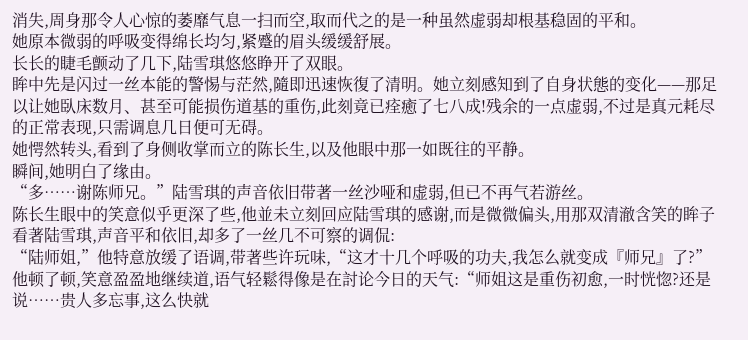消失,周身那令人心惊的萎靡气息一扫而空,取而代之的是一种虽然虚弱却根基稳固的平和。
她原本微弱的呼吸变得绵长均匀,紧蹙的眉头缓缓舒展。
长长的睫毛颤动了几下,陆雪琪悠悠睁开了双眼。
眸中先是闪过一丝本能的警惕与茫然,隨即迅速恢復了清明。她立刻感知到了自身状態的变化——那足以让她臥床数月、甚至可能损伤道基的重伤,此刻竟已痊癒了七八成!残余的一点虚弱,不过是真元耗尽的正常表现,只需调息几日便可无碍。
她愕然转头,看到了身侧收掌而立的陈长生,以及他眼中那一如既往的平静。
瞬间,她明白了缘由。
“多……谢陈师兄。”陆雪琪的声音依旧带著一丝沙哑和虚弱,但已不再气若游丝。
陈长生眼中的笑意似乎更深了些,他並未立刻回应陆雪琪的感谢,而是微微偏头,用那双清澈含笑的眸子看著陆雪琪,声音平和依旧,却多了一丝几不可察的调侃:
“陆师姐,”他特意放缓了语调,带著些许玩味,“这才十几个呼吸的功夫,我怎么就变成『师兄』了?”
他顿了顿,笑意盈盈地继续道,语气轻鬆得像是在討论今日的天气:“师姐这是重伤初愈,一时恍惚?还是说……贵人多忘事,这么快就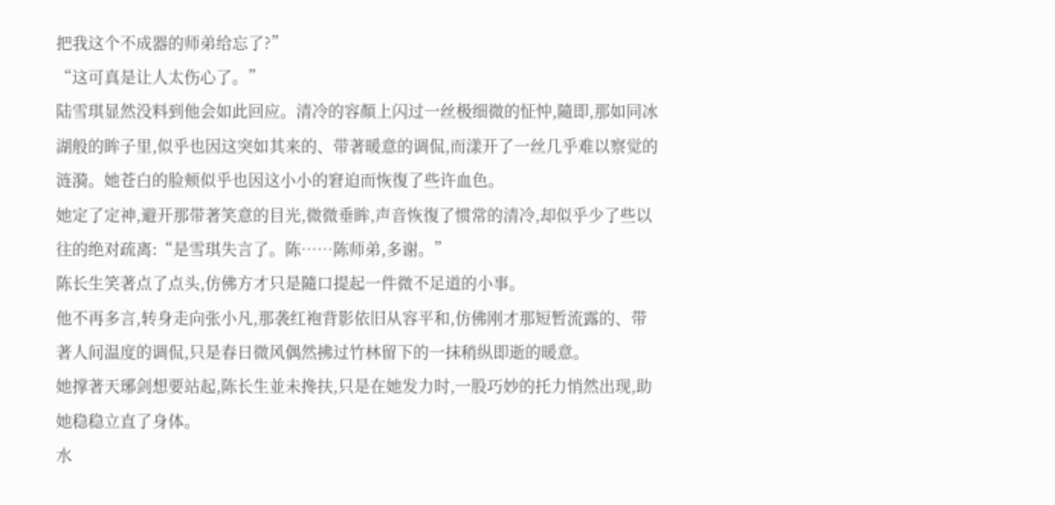把我这个不成器的师弟给忘了?”
“这可真是让人太伤心了。”
陆雪琪显然没料到他会如此回应。清冷的容顏上闪过一丝极细微的怔忡,隨即,那如同冰湖般的眸子里,似乎也因这突如其来的、带著暖意的调侃,而漾开了一丝几乎难以察觉的涟漪。她苍白的脸颊似乎也因这小小的窘迫而恢復了些许血色。
她定了定神,避开那带著笑意的目光,微微垂眸,声音恢復了惯常的清冷,却似乎少了些以往的绝对疏离:“是雪琪失言了。陈……陈师弟,多谢。”
陈长生笑著点了点头,仿佛方才只是隨口提起一件微不足道的小事。
他不再多言,转身走向张小凡,那袭红袍背影依旧从容平和,仿佛刚才那短暂流露的、带著人间温度的调侃,只是春日微风偶然拂过竹林留下的一抹稍纵即逝的暖意。
她撑著天琊剑想要站起,陈长生並未搀扶,只是在她发力时,一股巧妙的托力悄然出现,助她稳稳立直了身体。
水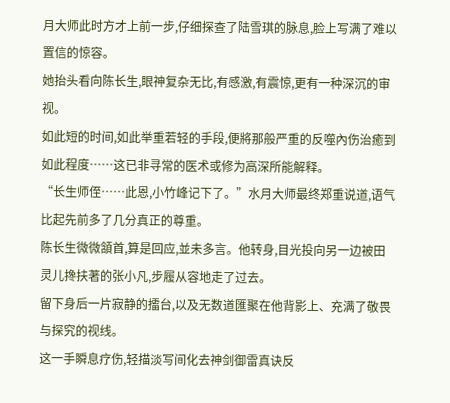月大师此时方才上前一步,仔细探查了陆雪琪的脉息,脸上写满了难以置信的惊容。
她抬头看向陈长生,眼神复杂无比,有感激,有震惊,更有一种深沉的审视。
如此短的时间,如此举重若轻的手段,便將那般严重的反噬內伤治癒到如此程度……这已非寻常的医术或修为高深所能解释。
“长生师侄……此恩,小竹峰记下了。”水月大师最终郑重说道,语气比起先前多了几分真正的尊重。
陈长生微微頷首,算是回应,並未多言。他转身,目光投向另一边被田灵儿搀扶著的张小凡,步履从容地走了过去。
留下身后一片寂静的擂台,以及无数道匯聚在他背影上、充满了敬畏与探究的视线。
这一手瞬息疗伤,轻描淡写间化去神剑御雷真诀反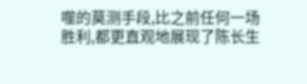噬的莫测手段,比之前任何一场胜利,都更直观地展现了陈长生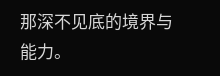那深不见底的境界与能力。